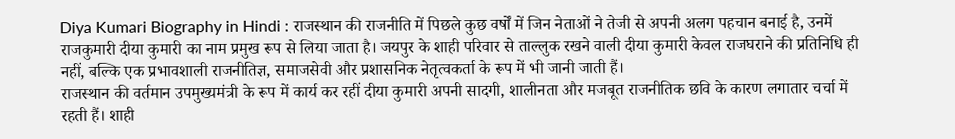Diya Kumari Biography in Hindi : राजस्थान की राजनीति में पिछले कुछ वर्षों में जिन नेताओं ने तेजी से अपनी अलग पहचान बनाई है, उनमें राजकुमारी दीया कुमारी का नाम प्रमुख रूप से लिया जाता है। जयपुर के शाही परिवार से ताल्लुक रखने वाली दीया कुमारी केवल राजघराने की प्रतिनिधि ही नहीं, बल्कि एक प्रभावशाली राजनीतिज्ञ, समाजसेवी और प्रशासनिक नेतृत्वकर्ता के रूप में भी जानी जाती हैं।
राजस्थान की वर्तमान उपमुख्यमंत्री के रूप में कार्य कर रहीं दीया कुमारी अपनी सादगी, शालीनता और मजबूत राजनीतिक छवि के कारण लगातार चर्चा में रहती हैं। शाही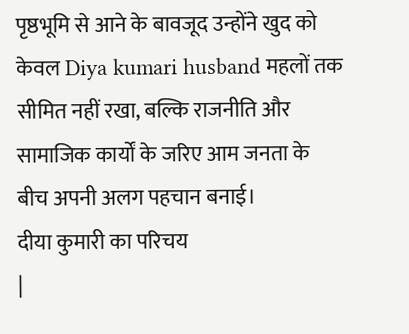पृष्ठभूमि से आने के बावजूद उन्होंने खुद को केवल Diya kumari husband महलों तक सीमित नहीं रखा, बल्कि राजनीति और सामाजिक कार्यों के जरिए आम जनता के बीच अपनी अलग पहचान बनाई।
दीया कुमारी का परिचय
|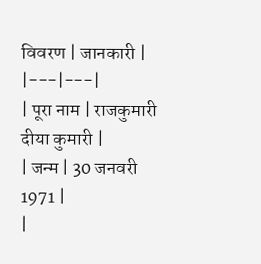विवरण | जानकारी |
|---|---|
| पूरा नाम | राजकुमारी दीया कुमारी |
| जन्म | 30 जनवरी 1971 |
|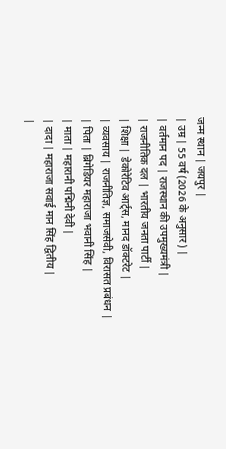जन्म स्थान | जयपुर |
| उम्र | 55 वर्ष (2026 के अनुसार) |
| वर्तमान पद | राजस्थान की उपमुख्यमंत्री |
| राजनीतिक दल | भारतीय जनता पार्टी |
| शिक्षा | डेकोरेटिव आर्ट्स, मानद डॉक्टरेट |
| व्यवसाय | राजनीतिज्ञ, समाजसेवी, विरासत प्रबंधन |
| पिता | ब्रिगेडियर महाराजा भवानी सिंह |
| माता | महारानी पद्मिनी देवी |
| दादा | महाराजा सवाई मान सिंह द्वितीय |
|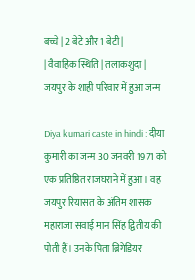बच्चे | 2 बेटे और 1 बेटी |
| वैवाहिक स्थिति | तलाकशुदा |
जयपुर के शाही परिवार में हुआ जन्म

Diya kumari caste in hindi : दीया कुमारी का जन्म 30 जनवरी 1971 को एक प्रतिष्ठित राजघराने में हुआ। वह जयपुर रियासत के अंतिम शासक महाराजा सवाई मान सिंह द्वितीय की पोती हैं। उनके पिता ब्रिगेडियर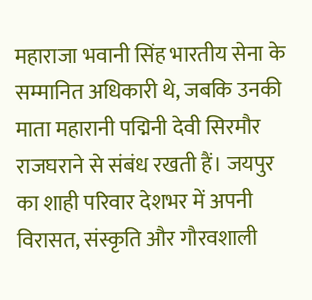महाराजा भवानी सिंह भारतीय सेना के सम्मानित अधिकारी थे, जबकि उनकी माता महारानी पद्मिनी देवी सिरमौर राजघराने से संबंध रखती हैं। जयपुर का शाही परिवार देशभर में अपनी विरासत, संस्कृति और गौरवशाली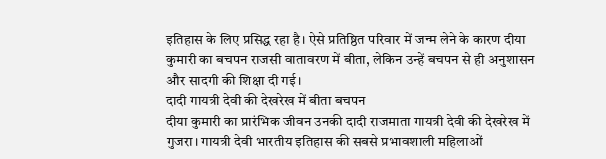इतिहास के लिए प्रसिद्ध रहा है। ऐसे प्रतिष्ठित परिवार में जन्म लेने के कारण दीया कुमारी का बचपन राजसी वातावरण में बीता, लेकिन उन्हें बचपन से ही अनुशासन और सादगी की शिक्षा दी गई।
दादी गायत्री देवी की देखरेख में बीता बचपन
दीया कुमारी का प्रारंभिक जीवन उनकी दादी राजमाता गायत्री देवी की देखरेख में गुजरा। गायत्री देवी भारतीय इतिहास की सबसे प्रभावशाली महिलाओं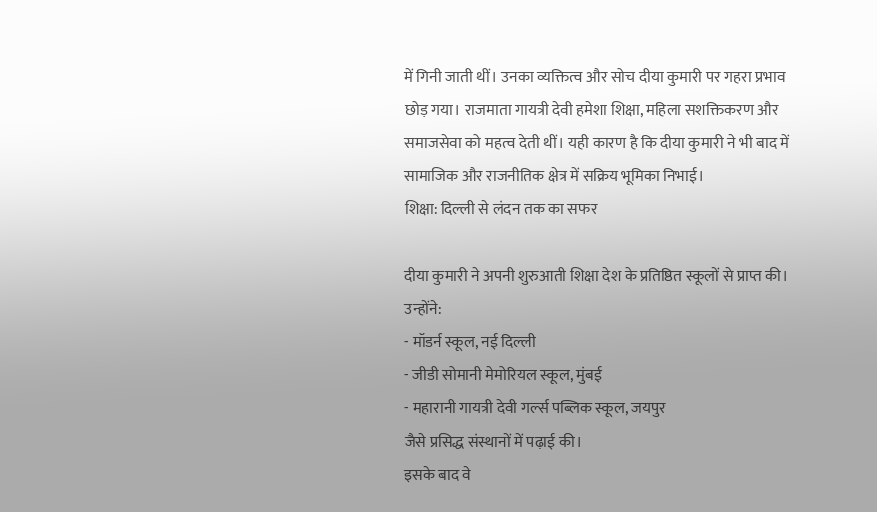में गिनी जाती थीं। उनका व्यक्तित्व और सोच दीया कुमारी पर गहरा प्रभाव छोड़ गया। राजमाता गायत्री देवी हमेशा शिक्षा, महिला सशक्तिकरण और समाजसेवा को महत्व देती थीं। यही कारण है कि दीया कुमारी ने भी बाद में सामाजिक और राजनीतिक क्षेत्र में सक्रिय भूमिका निभाई।
शिक्षा: दिल्ली से लंदन तक का सफर

दीया कुमारी ने अपनी शुरुआती शिक्षा देश के प्रतिष्ठित स्कूलों से प्राप्त की। उन्होंने:
- मॉडर्न स्कूल, नई दिल्ली
- जीडी सोमानी मेमोरियल स्कूल, मुंबई
- महारानी गायत्री देवी गर्ल्स पब्लिक स्कूल, जयपुर
जैसे प्रसिद्ध संस्थानों में पढ़ाई की।
इसके बाद वे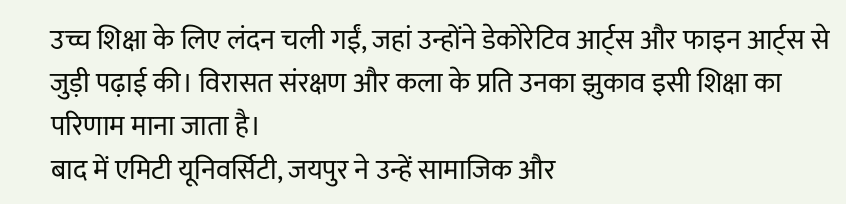उच्च शिक्षा के लिए लंदन चली गईं, जहां उन्होंने डेकोरेटिव आर्ट्स और फाइन आर्ट्स से जुड़ी पढ़ाई की। विरासत संरक्षण और कला के प्रति उनका झुकाव इसी शिक्षा का परिणाम माना जाता है।
बाद में एमिटी यूनिवर्सिटी, जयपुर ने उन्हें सामाजिक और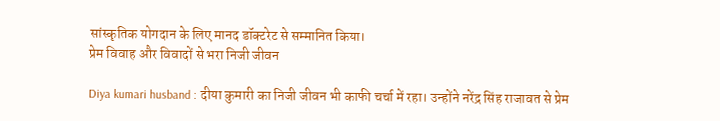सांस्कृतिक योगदान के लिए मानद डॉक्टरेट से सम्मानित किया।
प्रेम विवाह और विवादों से भरा निजी जीवन

Diya kumari husband : दीया कुमारी का निजी जीवन भी काफी चर्चा में रहा। उन्होंने नरेंद्र सिंह राजावत से प्रेम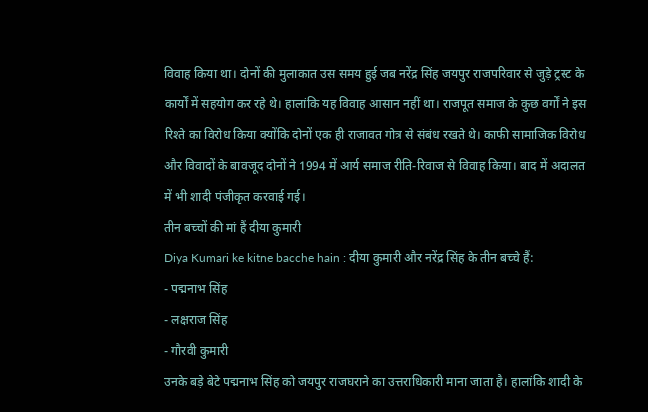विवाह किया था। दोनों की मुलाकात उस समय हुई जब नरेंद्र सिंह जयपुर राजपरिवार से जुड़े ट्रस्ट के कार्यों में सहयोग कर रहे थे। हालांकि यह विवाह आसान नहीं था। राजपूत समाज के कुछ वर्गों ने इस रिश्ते का विरोध किया क्योंकि दोनों एक ही राजावत गोत्र से संबंध रखते थे। काफी सामाजिक विरोध और विवादों के बावजूद दोनों ने 1994 में आर्य समाज रीति-रिवाज से विवाह किया। बाद में अदालत में भी शादी पंजीकृत करवाई गई।
तीन बच्चों की मां हैं दीया कुमारी
Diya Kumari ke kitne bacche hain : दीया कुमारी और नरेंद्र सिंह के तीन बच्चे हैं:
- पद्मनाभ सिंह
- लक्षराज सिंह
- गौरवी कुमारी
उनके बड़े बेटे पद्मनाभ सिंह को जयपुर राजघराने का उत्तराधिकारी माना जाता है। हालांकि शादी के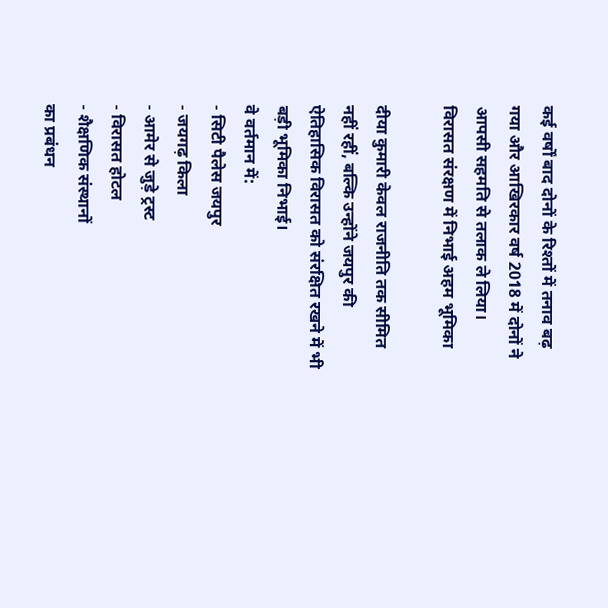कई वर्षों बाद दोनों के रिश्तों में तनाव बढ़ गया और आखिरकार वर्ष 2018 में दोनों ने आपसी सहमति से तलाक ले लिया।
विरासत संरक्षण में निभाई अहम भूमिका

दीया कुमारी केवल राजनीति तक सीमित नहीं रहीं, बल्कि उन्होंने जयपुर की ऐतिहासिक विरासत को संरक्षित रखने में भी बड़ी भूमिका निभाई।
वे वर्तमान में:
- सिटी पैलेस जयपुर
- जयगढ़ किला
- आमेर से जुड़े ट्रस्ट
- विरासत होटल
- शैक्षणिक संस्थानों
का प्रबंधन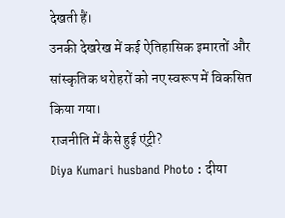देखती हैं।
उनकी देखरेख में कई ऐतिहासिक इमारतों और सांस्कृतिक धरोहरों को नए स्वरूप में विकसित किया गया।
राजनीति में कैसे हुई एंट्री?
Diya Kumari husband Photo : दीया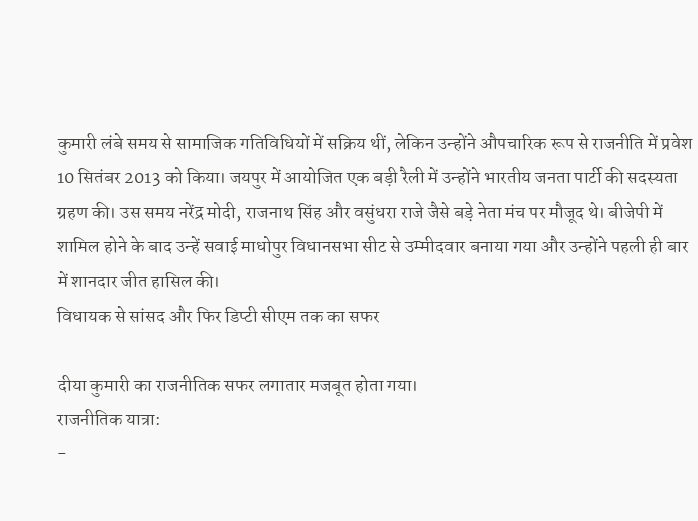कुमारी लंबे समय से सामाजिक गतिविधियों में सक्रिय थीं, लेकिन उन्होंने औपचारिक रूप से राजनीति में प्रवेश 10 सितंबर 2013 को किया। जयपुर में आयोजित एक बड़ी रैली में उन्होंने भारतीय जनता पार्टी की सदस्यता ग्रहण की। उस समय नरेंद्र मोदी, राजनाथ सिंह और वसुंधरा राजे जैसे बड़े नेता मंच पर मौजूद थे। बीजेपी में शामिल होने के बाद उन्हें सवाई माधोपुर विधानसभा सीट से उम्मीदवार बनाया गया और उन्होंने पहली ही बार में शानदार जीत हासिल की।
विधायक से सांसद और फिर डिप्टी सीएम तक का सफर

दीया कुमारी का राजनीतिक सफर लगातार मजबूत होता गया।
राजनीतिक यात्रा:
-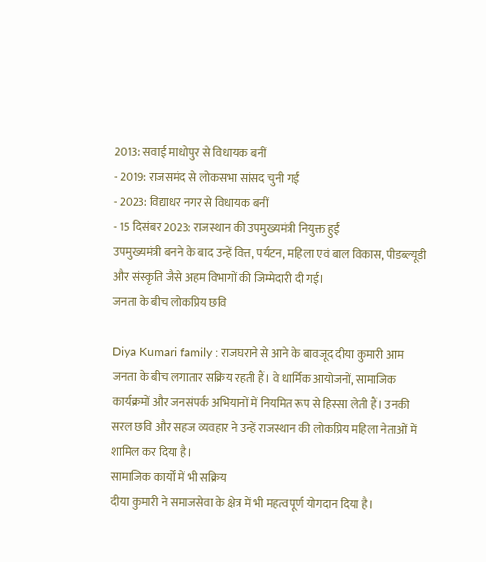2013: सवाई माधोपुर से विधायक बनीं
- 2019: राजसमंद से लोकसभा सांसद चुनी गईं
- 2023: विद्याधर नगर से विधायक बनीं
- 15 दिसंबर 2023: राजस्थान की उपमुख्यमंत्री नियुक्त हुईं
उपमुख्यमंत्री बनने के बाद उन्हें वित्त, पर्यटन, महिला एवं बाल विकास, पीडब्ल्यूडी और संस्कृति जैसे अहम विभागों की जिम्मेदारी दी गई।
जनता के बीच लोकप्रिय छवि

Diya Kumari family : राजघराने से आने के बावजूद दीया कुमारी आम जनता के बीच लगातार सक्रिय रहती हैं। वे धार्मिक आयोजनों, सामाजिक कार्यक्रमों और जनसंपर्क अभियानों में नियमित रूप से हिस्सा लेती हैं। उनकी सरल छवि और सहज व्यवहार ने उन्हें राजस्थान की लोकप्रिय महिला नेताओं में शामिल कर दिया है।
सामाजिक कार्यों में भी सक्रिय
दीया कुमारी ने समाजसेवा के क्षेत्र में भी महत्वपूर्ण योगदान दिया है।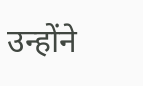उन्होंने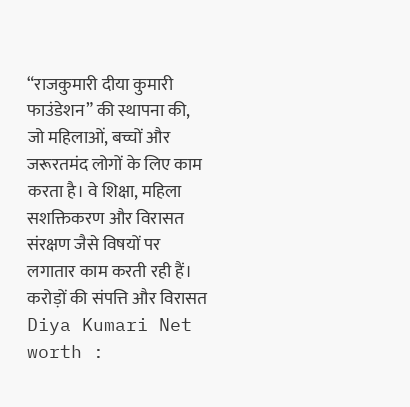“राजकुमारी दीया कुमारी फाउंडेशन” की स्थापना की, जो महिलाओं, बच्चों और जरूरतमंद लोगों के लिए काम करता है। वे शिक्षा, महिला सशक्तिकरण और विरासत संरक्षण जैसे विषयों पर लगातार काम करती रही हैं।
करोड़ों की संपत्ति और विरासत
Diya Kumari Net worth :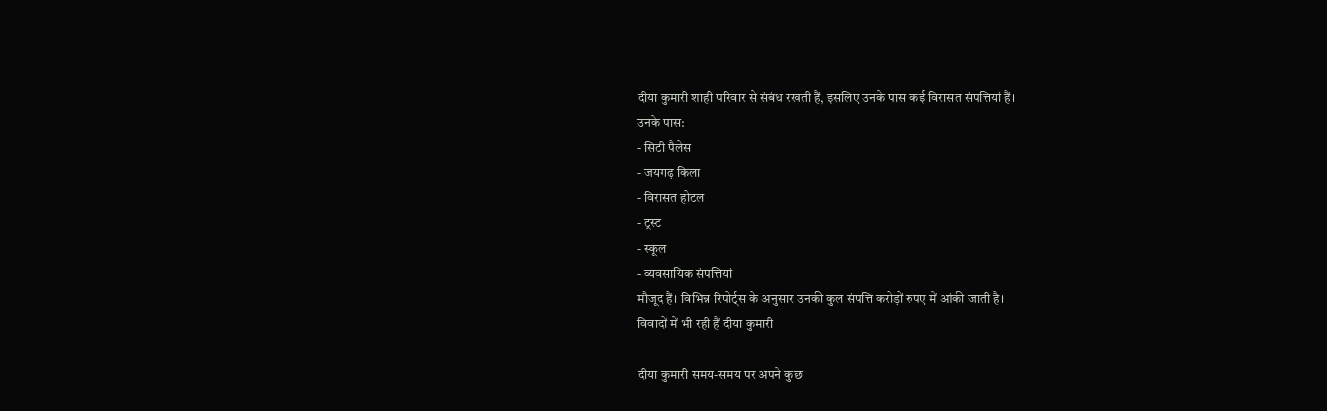दीया कुमारी शाही परिवार से संबंध रखती हैं, इसलिए उनके पास कई विरासत संपत्तियां हैं।
उनके पास:
- सिटी पैलेस
- जयगढ़ किला
- विरासत होटल
- ट्रस्ट
- स्कूल
- व्यवसायिक संपत्तियां
मौजूद हैं। विभिन्न रिपोर्ट्स के अनुसार उनकी कुल संपत्ति करोड़ों रुपए में आंकी जाती है।
विवादों में भी रही हैं दीया कुमारी

दीया कुमारी समय-समय पर अपने कुछ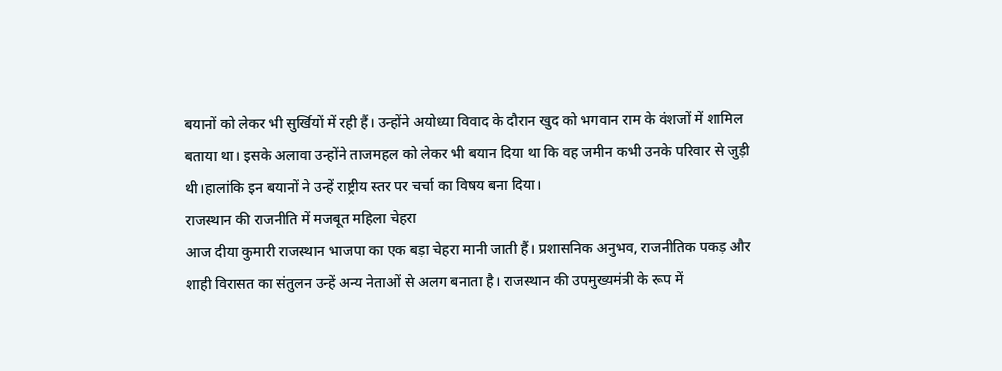बयानों को लेकर भी सुर्खियों में रही हैं। उन्होंने अयोध्या विवाद के दौरान खुद को भगवान राम के वंशजों में शामिल बताया था। इसके अलावा उन्होंने ताजमहल को लेकर भी बयान दिया था कि वह जमीन कभी उनके परिवार से जुड़ी थी।हालांकि इन बयानों ने उन्हें राष्ट्रीय स्तर पर चर्चा का विषय बना दिया।
राजस्थान की राजनीति में मजबूत महिला चेहरा
आज दीया कुमारी राजस्थान भाजपा का एक बड़ा चेहरा मानी जाती हैं। प्रशासनिक अनुभव, राजनीतिक पकड़ और शाही विरासत का संतुलन उन्हें अन्य नेताओं से अलग बनाता है। राजस्थान की उपमुख्यमंत्री के रूप में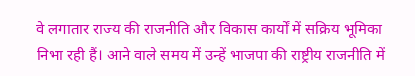वे लगातार राज्य की राजनीति और विकास कार्यों में सक्रिय भूमिका निभा रही हैं। आने वाले समय में उन्हें भाजपा की राष्ट्रीय राजनीति में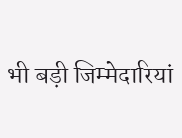भी बड़ी जिम्मेदारियां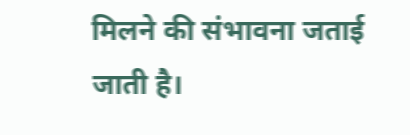मिलने की संभावना जताई जाती है।